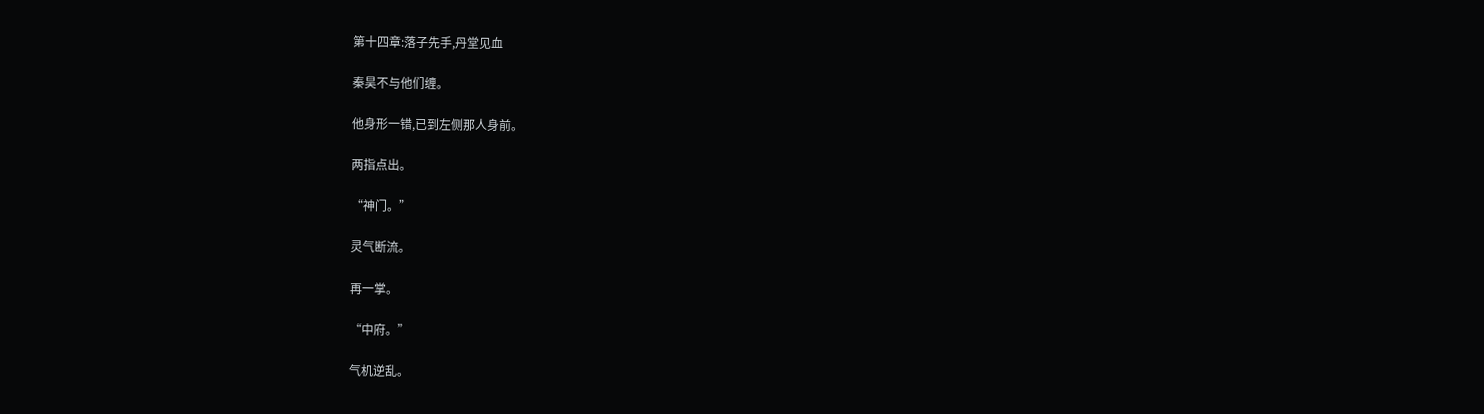第十四章:落子先手,丹堂见血

秦昊不与他们缠。

他身形一错,已到左侧那人身前。

两指点出。

“神门。”

灵气断流。

再一掌。

“中府。”

气机逆乱。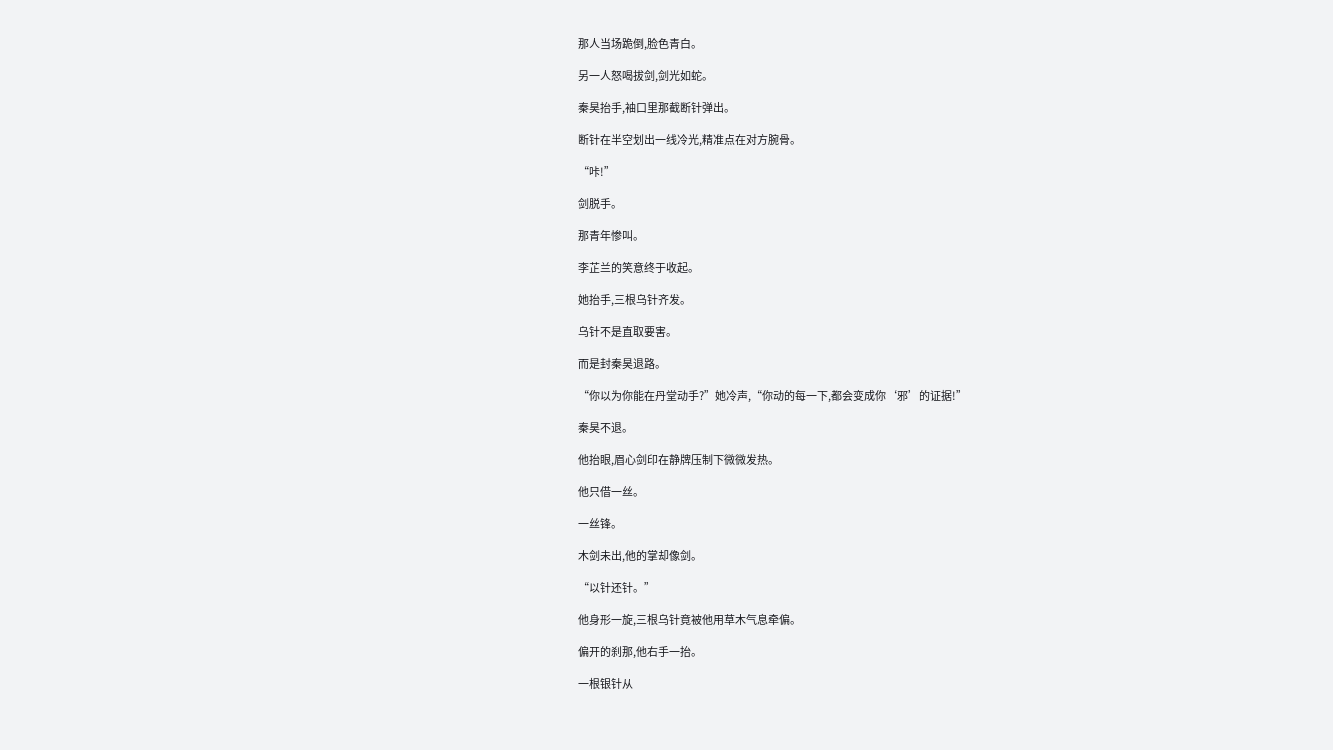那人当场跪倒,脸色青白。

另一人怒喝拔剑,剑光如蛇。

秦昊抬手,袖口里那截断针弹出。

断针在半空划出一线冷光,精准点在对方腕骨。

“咔!”

剑脱手。

那青年惨叫。

李芷兰的笑意终于收起。

她抬手,三根乌针齐发。

乌针不是直取要害。

而是封秦昊退路。

“你以为你能在丹堂动手?”她冷声,“你动的每一下,都会变成你‘邪’的证据!”

秦昊不退。

他抬眼,眉心剑印在静牌压制下微微发热。

他只借一丝。

一丝锋。

木剑未出,他的掌却像剑。

“以针还针。”

他身形一旋,三根乌针竟被他用草木气息牵偏。

偏开的刹那,他右手一抬。

一根银针从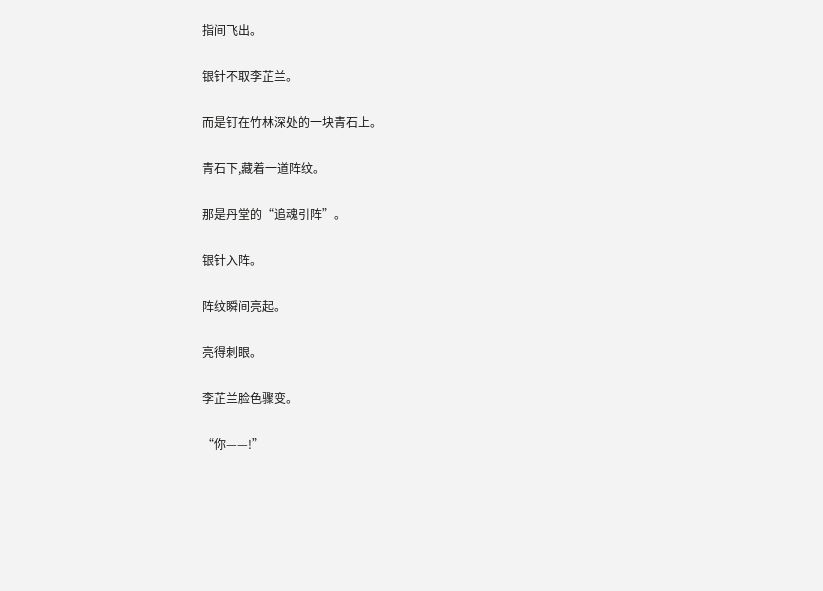指间飞出。

银针不取李芷兰。

而是钉在竹林深处的一块青石上。

青石下,藏着一道阵纹。

那是丹堂的“追魂引阵”。

银针入阵。

阵纹瞬间亮起。

亮得刺眼。

李芷兰脸色骤变。

“你——!”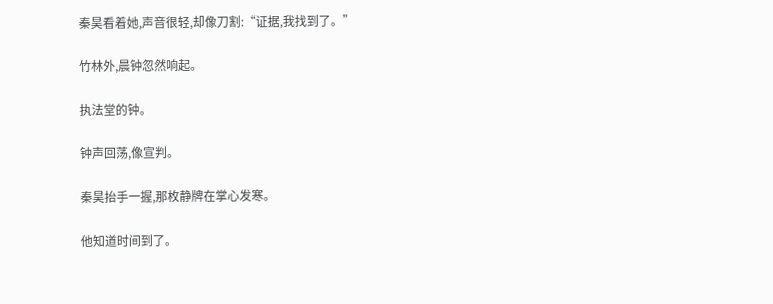秦昊看着她,声音很轻,却像刀割:“证据,我找到了。”

竹林外,晨钟忽然响起。

执法堂的钟。

钟声回荡,像宣判。

秦昊抬手一握,那枚静牌在掌心发寒。

他知道时间到了。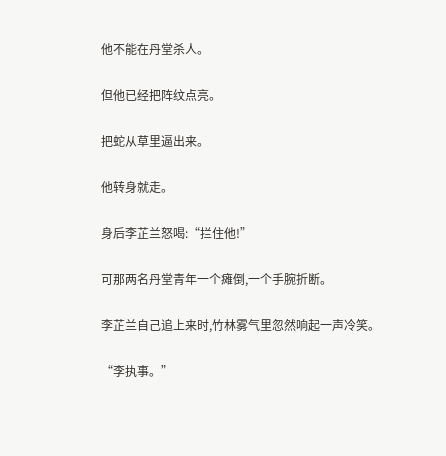他不能在丹堂杀人。

但他已经把阵纹点亮。

把蛇从草里逼出来。

他转身就走。

身后李芷兰怒喝:“拦住他!”

可那两名丹堂青年一个瘫倒,一个手腕折断。

李芷兰自己追上来时,竹林雾气里忽然响起一声冷笑。

“李执事。”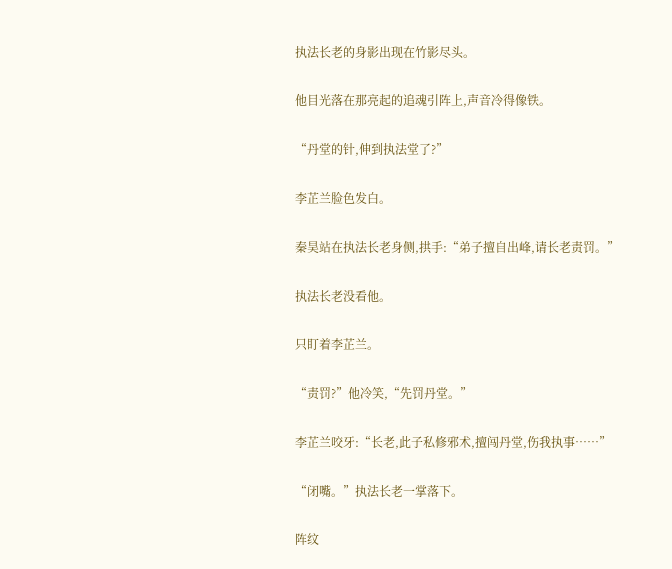执法长老的身影出现在竹影尽头。

他目光落在那亮起的追魂引阵上,声音冷得像铁。

“丹堂的针,伸到执法堂了?”

李芷兰脸色发白。

秦昊站在执法长老身侧,拱手:“弟子擅自出峰,请长老责罚。”

执法长老没看他。

只盯着李芷兰。

“责罚?”他冷笑,“先罚丹堂。”

李芷兰咬牙:“长老,此子私修邪术,擅闯丹堂,伤我执事……”

“闭嘴。”执法长老一掌落下。

阵纹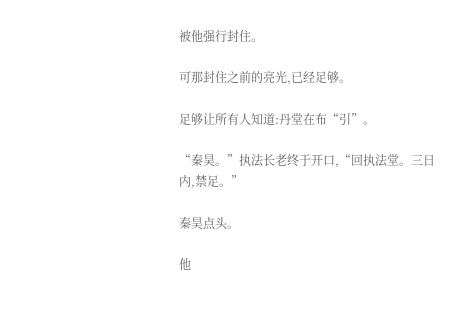被他强行封住。

可那封住之前的亮光,已经足够。

足够让所有人知道:丹堂在布“引”。

“秦昊。”执法长老终于开口,“回执法堂。三日内,禁足。”

秦昊点头。

他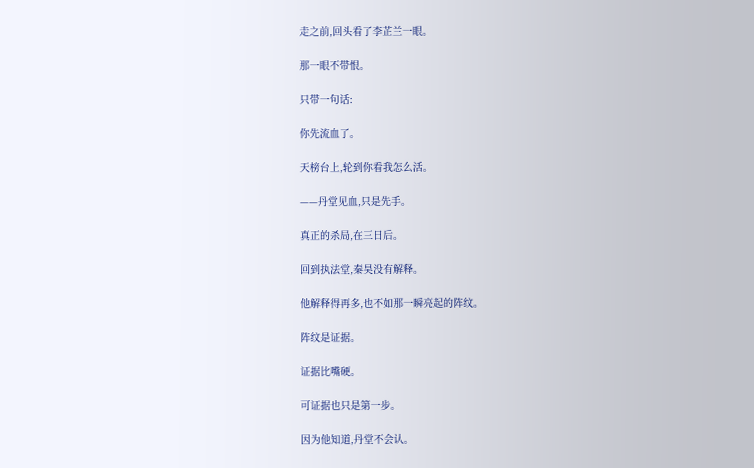走之前,回头看了李芷兰一眼。

那一眼不带恨。

只带一句话:

你先流血了。

天榜台上,轮到你看我怎么活。

——丹堂见血,只是先手。

真正的杀局,在三日后。

回到执法堂,秦昊没有解释。

他解释得再多,也不如那一瞬亮起的阵纹。

阵纹是证据。

证据比嘴硬。

可证据也只是第一步。

因为他知道,丹堂不会认。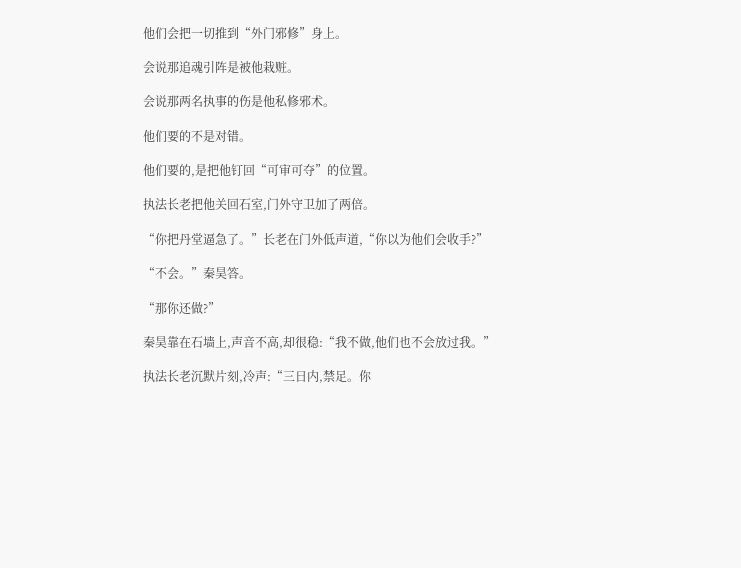他们会把一切推到“外门邪修”身上。

会说那追魂引阵是被他栽赃。

会说那两名执事的伤是他私修邪术。

他们要的不是对错。

他们要的,是把他钉回“可审可夺”的位置。

执法长老把他关回石室,门外守卫加了两倍。

“你把丹堂逼急了。”长老在门外低声道,“你以为他们会收手?”

“不会。”秦昊答。

“那你还做?”

秦昊靠在石墙上,声音不高,却很稳:“我不做,他们也不会放过我。”

执法长老沉默片刻,冷声:“三日内,禁足。你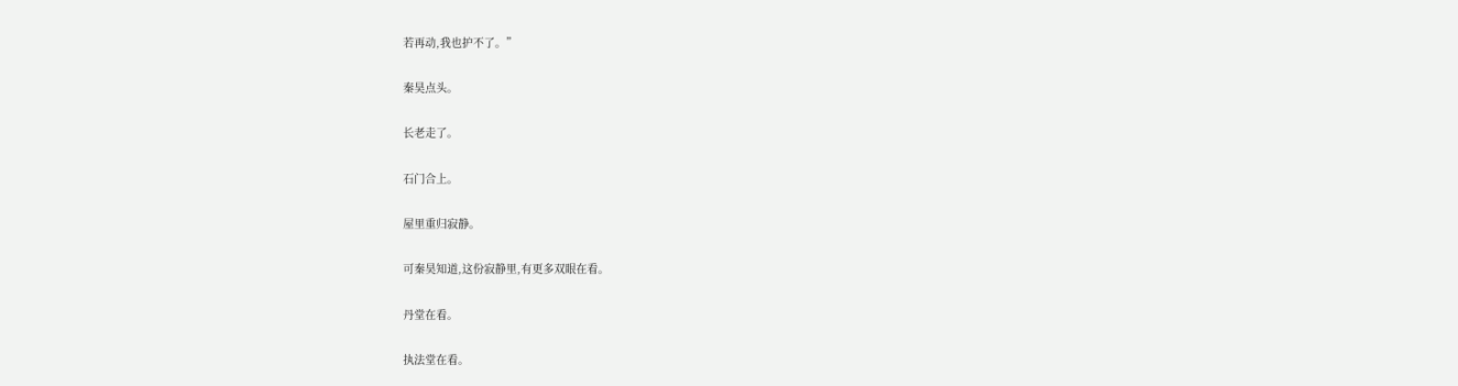若再动,我也护不了。”

秦昊点头。

长老走了。

石门合上。

屋里重归寂静。

可秦昊知道,这份寂静里,有更多双眼在看。

丹堂在看。

执法堂在看。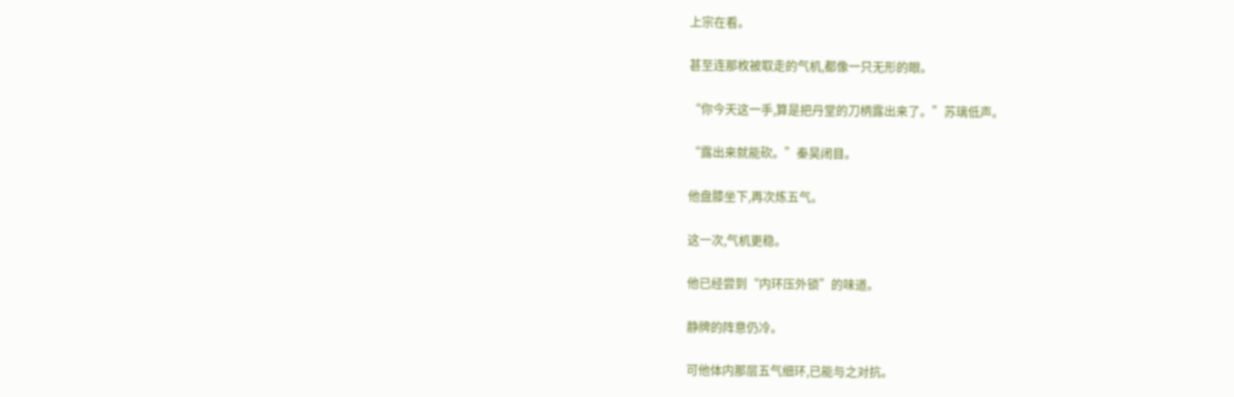上宗在看。

甚至连那枚被取走的气机,都像一只无形的眼。

“你今天这一手,算是把丹堂的刀柄露出来了。”苏璃低声。

“露出来就能砍。”秦昊闭目。

他盘膝坐下,再次炼五气。

这一次,气机更稳。

他已经尝到“内环压外锁”的味道。

静牌的阵意仍冷。

可他体内那层五气细环,已能与之对抗。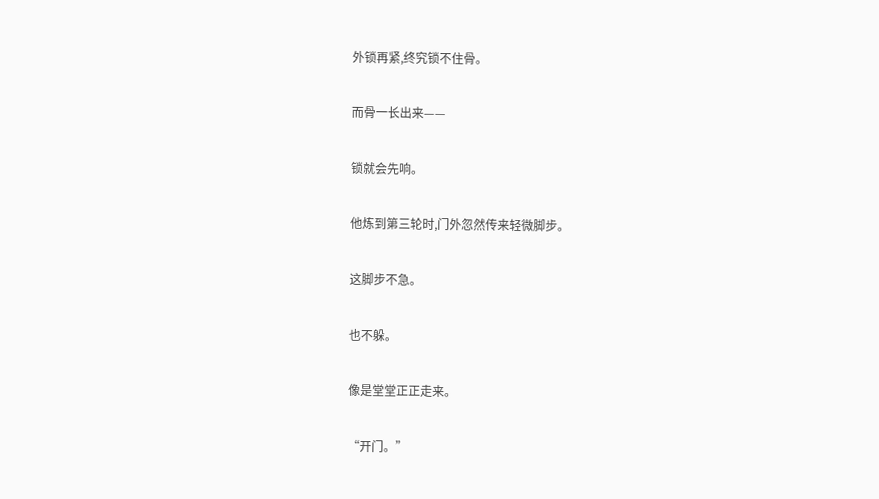外锁再紧,终究锁不住骨。

而骨一长出来——

锁就会先响。

他炼到第三轮时,门外忽然传来轻微脚步。

这脚步不急。

也不躲。

像是堂堂正正走来。

“开门。”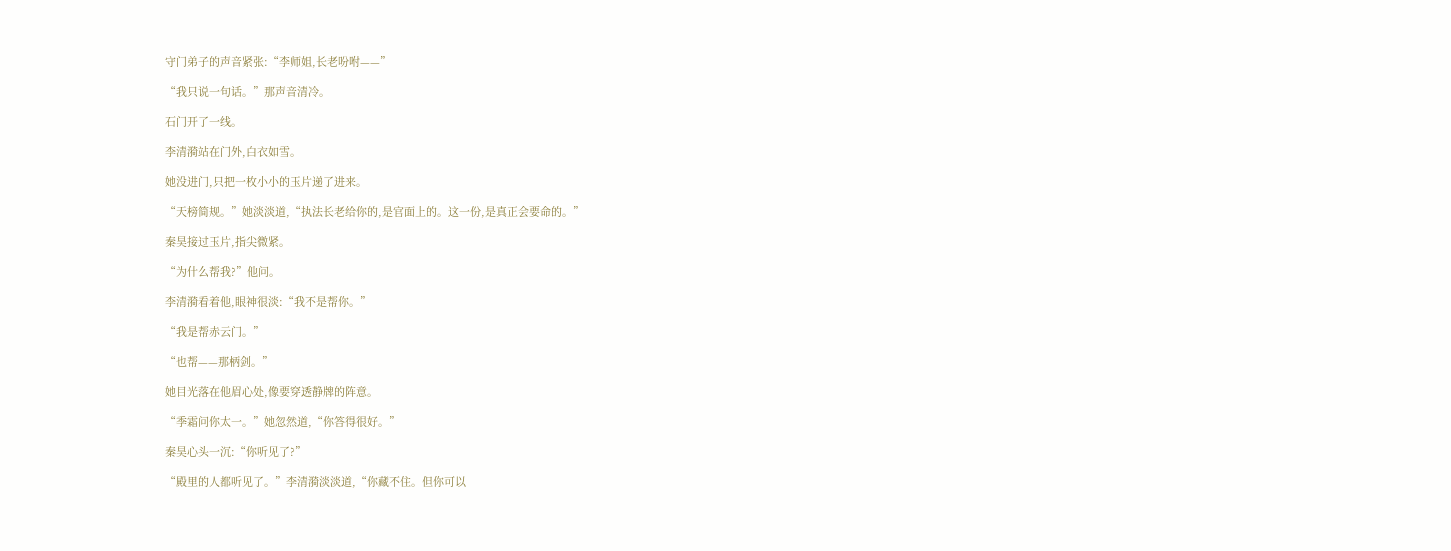守门弟子的声音紧张:“李师姐,长老吩咐——”

“我只说一句话。”那声音清冷。

石门开了一线。

李清漪站在门外,白衣如雪。

她没进门,只把一枚小小的玉片递了进来。

“天榜简规。”她淡淡道,“执法长老给你的,是官面上的。这一份,是真正会要命的。”

秦昊接过玉片,指尖微紧。

“为什么帮我?”他问。

李清漪看着他,眼神很淡:“我不是帮你。”

“我是帮赤云门。”

“也帮——那柄剑。”

她目光落在他眉心处,像要穿透静牌的阵意。

“季霜问你太一。”她忽然道,“你答得很好。”

秦昊心头一沉:“你听见了?”

“殿里的人都听见了。”李清漪淡淡道,“你藏不住。但你可以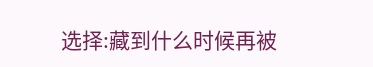选择:藏到什么时候再被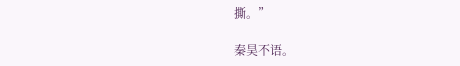撕。”

秦昊不语。